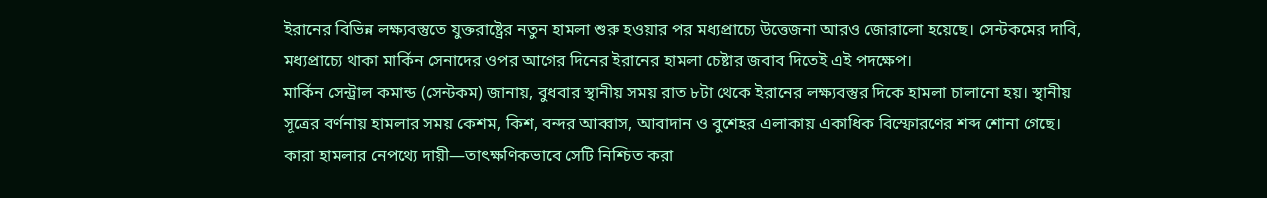ইরানের বিভিন্ন লক্ষ্যবস্তুতে যুক্তরাষ্ট্রের নতুন হামলা শুরু হওয়ার পর মধ্যপ্রাচ্যে উত্তেজনা আরও জোরালো হয়েছে। সেন্টকমের দাবি, মধ্যপ্রাচ্যে থাকা মার্কিন সেনাদের ওপর আগের দিনের ইরানের হামলা চেষ্টার জবাব দিতেই এই পদক্ষেপ।
মার্কিন সেন্ট্রাল কমান্ড (সেন্টকম) জানায়, বুধবার স্থানীয় সময় রাত ৮টা থেকে ইরানের লক্ষ্যবস্তুর দিকে হামলা চালানো হয়। স্থানীয় সূত্রের বর্ণনায় হামলার সময় কেশম, কিশ, বন্দর আব্বাস, আবাদান ও বুশেহর এলাকায় একাধিক বিস্ফোরণের শব্দ শোনা গেছে। কারা হামলার নেপথ্যে দায়ী—তাৎক্ষণিকভাবে সেটি নিশ্চিত করা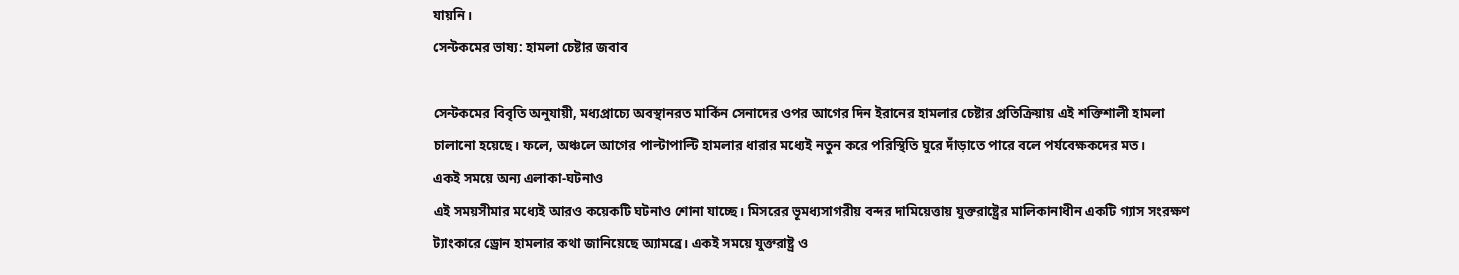যায়নি।
সেন্টকমের ভাষ্য: হামলা চেষ্টার জবাব

সেন্টকমের বিবৃতি অনুযায়ী, মধ্যপ্রাচ্যে অবস্থানরত মার্কিন সেনাদের ওপর আগের দিন ইরানের হামলার চেষ্টার প্রতিক্রিয়ায় এই শক্তিশালী হামলা চালানো হয়েছে। ফলে, অঞ্চলে আগের পাল্টাপাল্টি হামলার ধারার মধ্যেই নতুন করে পরিস্থিতি ঘুরে দাঁড়াতে পারে বলে পর্যবেক্ষকদের মত।
একই সময়ে অন্য এলাকা-ঘটনাও
এই সময়সীমার মধ্যেই আরও কয়েকটি ঘটনাও শোনা যাচ্ছে। মিসরের ভূমধ্যসাগরীয় বন্দর দামিয়েত্তায় যুক্তরাষ্ট্রের মালিকানাধীন একটি গ্যাস সংরক্ষণ ট্যাংকারে ড্রোন হামলার কথা জানিয়েছে অ্যামব্রে। একই সময়ে যুক্তরাষ্ট্র ও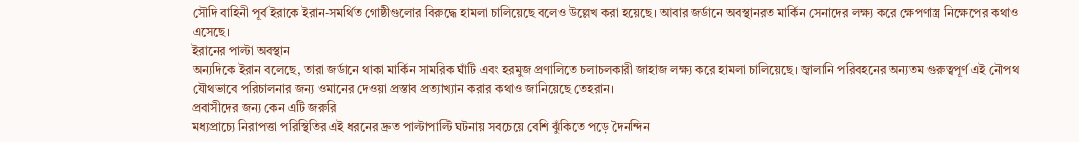সৌদি বাহিনী পূর্ব ইরাকে ইরান-সমর্থিত গোষ্ঠীগুলোর বিরুদ্ধে হামলা চালিয়েছে বলেও উল্লেখ করা হয়েছে। আবার জর্ডানে অবস্থানরত মার্কিন সেনাদের লক্ষ্য করে ক্ষেপণাস্ত্র নিক্ষেপের কথাও এসেছে।
ইরানের পাল্টা অবস্থান
অন্যদিকে ইরান বলেছে, তারা জর্ডানে থাকা মার্কিন সামরিক ঘাঁটি এবং হরমুজ প্রণালিতে চলাচলকারী জাহাজ লক্ষ্য করে হামলা চালিয়েছে। জ্বালানি পরিবহনের অন্যতম গুরুত্বপূর্ণ এই নৌপথ যৌথভাবে পরিচালনার জন্য ওমানের দেওয়া প্রস্তাব প্রত্যাখ্যান করার কথাও জানিয়েছে তেহরান।
প্রবাসীদের জন্য কেন এটি জরুরি
মধ্যপ্রাচ্যে নিরাপত্তা পরিস্থিতির এই ধরনের দ্রুত পাল্টাপাল্টি ঘটনায় সবচেয়ে বেশি ঝুঁকিতে পড়ে দৈনন্দিন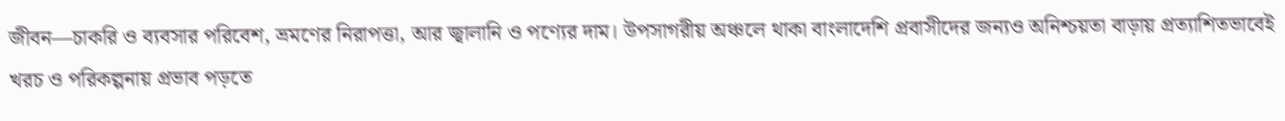জীবন—চাকরি ও ব্যবসার পরিবেশ, ভ্রমণের নিরাপত্তা, আর জ্বালানি ও পণ্যের দাম। উপসাগরীয় অঞ্চলে থাকা বাংলাদেশি প্রবাসীদের জন্যও অনিশ্চয়তা বাড়ায় প্রত্যাশিতভাবেই খরচ ও পরিকল্পনায় প্রভাব পড়তে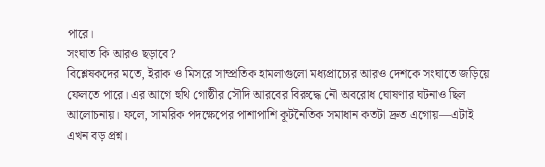পারে।
সংঘাত কি আরও ছড়াবে?
বিশ্লেষকদের মতে, ইরাক ও মিসরে সাম্প্রতিক হামলাগুলো মধ্যপ্রাচ্যের আরও দেশকে সংঘাতে জড়িয়ে ফেলতে পারে। এর আগে হুথি গোষ্ঠীর সৌদি আরবের বিরুদ্ধে নৌ অবরোধ ঘোষণার ঘটনাও ছিল আলোচনায়। ফলে, সামরিক পদক্ষেপের পাশাপাশি কূটনৈতিক সমাধান কতটা দ্রুত এগোয়—এটাই এখন বড় প্রশ্ন।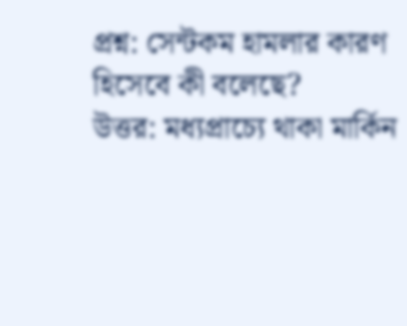প্রশ্ন: সেন্টকম হামলার কারণ হিসেবে কী বলেছে?
উত্তর: মধ্যপ্রাচ্যে থাকা মার্কিন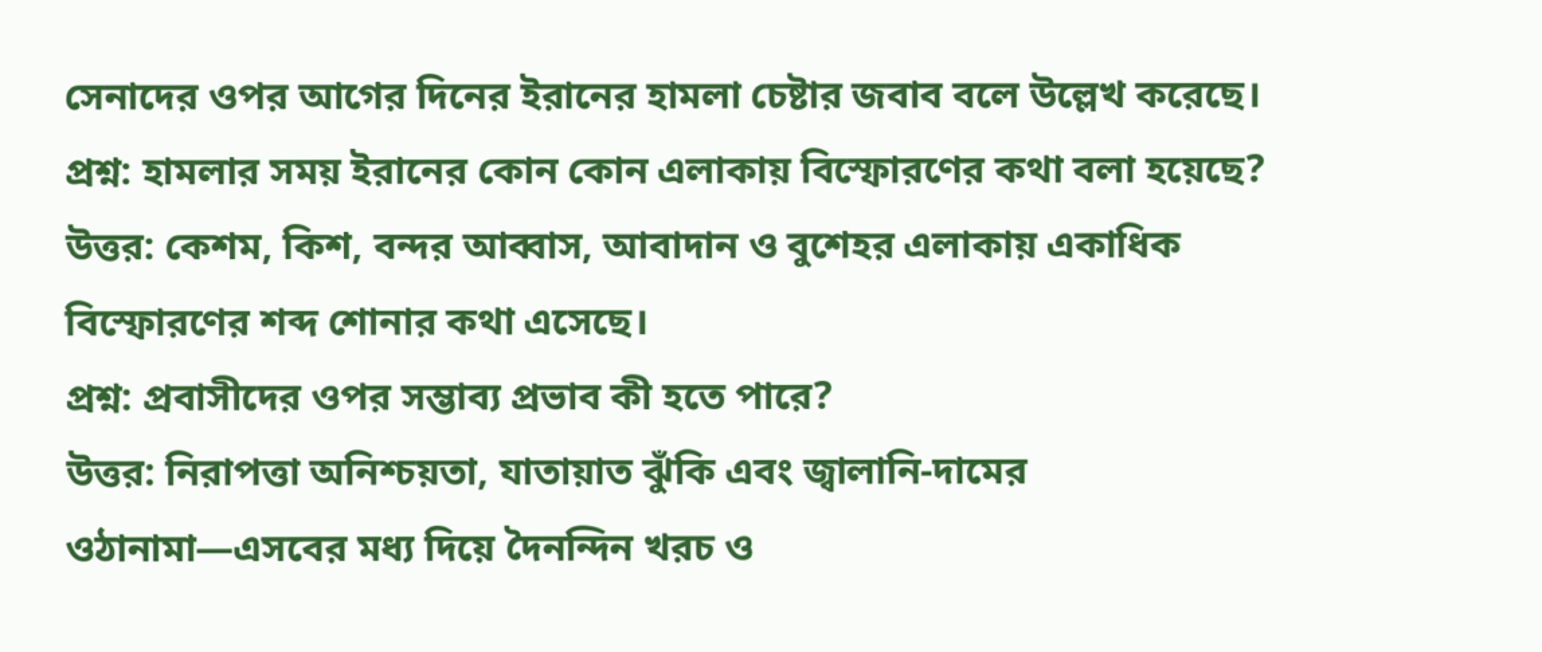সেনাদের ওপর আগের দিনের ইরানের হামলা চেষ্টার জবাব বলে উল্লেখ করেছে।
প্রশ্ন: হামলার সময় ইরানের কোন কোন এলাকায় বিস্ফোরণের কথা বলা হয়েছে?
উত্তর: কেশম, কিশ, বন্দর আব্বাস, আবাদান ও বুশেহর এলাকায় একাধিক বিস্ফোরণের শব্দ শোনার কথা এসেছে।
প্রশ্ন: প্রবাসীদের ওপর সম্ভাব্য প্রভাব কী হতে পারে?
উত্তর: নিরাপত্তা অনিশ্চয়তা, যাতায়াত ঝুঁকি এবং জ্বালানি-দামের ওঠানামা—এসবের মধ্য দিয়ে দৈনন্দিন খরচ ও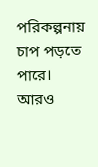পরিকল্পনায় চাপ পড়তে পারে।
আরও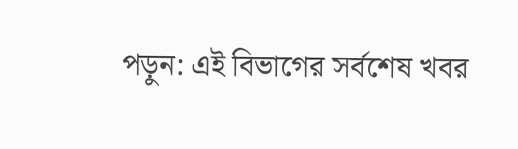পড়ুন: এই বিভাগের সর্বশেষ খবর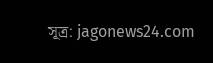সূত্র: jagonews24.com